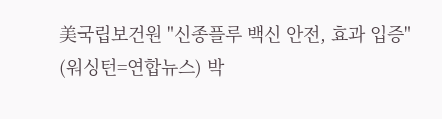美국립보건원 "신종플루 백신 안전, 효과 입증"
(워싱턴=연합뉴스) 박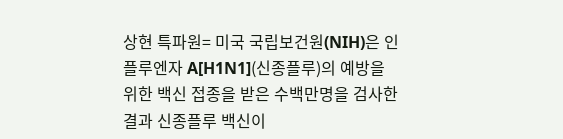상현 특파원= 미국 국립보건원(NIH)은 인플루엔자 A[H1N1](신종플루)의 예방을 위한 백신 접종을 받은 수백만명을 검사한 결과 신종플루 백신이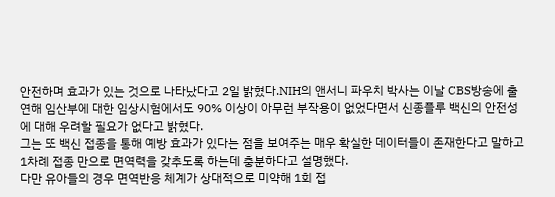안전하며 효과가 있는 것으로 나타났다고 2일 밝혔다.NIH의 앤서니 파우치 박사는 이날 CBS방송에 출연해 임산부에 대한 임상시험에서도 90% 이상이 아무런 부작용이 없었다면서 신종플루 백신의 안전성에 대해 우려할 필요가 없다고 밝혔다.
그는 또 백신 접종을 통해 예방 효과가 있다는 점을 보여주는 매우 확실한 데이터들이 존재한다고 말하고 1차례 접종 만으로 면역력을 갖추도록 하는데 충분하다고 설명했다.
다만 유아들의 경우 면역반응 체계가 상대적으로 미약해 1회 접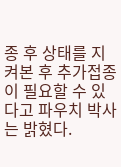종 후 상태를 지켜본 후 추가접종이 필요할 수 있다고 파우치 박사는 밝혔다.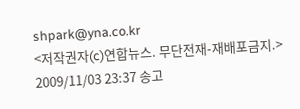shpark@yna.co.kr
<저작권자(c)연합뉴스. 무단전재-재배포금지.> 2009/11/03 23:37 송고